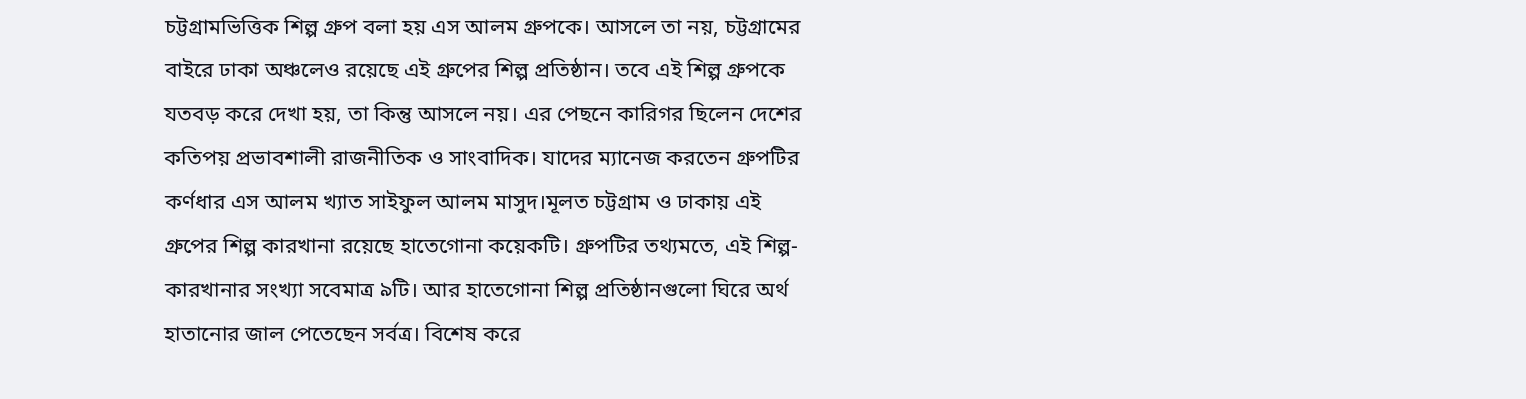চট্টগ্রামভিত্তিক শিল্প গ্রুপ বলা হয় এস আলম গ্রুপকে। আসলে তা নয়, চট্টগ্রামের বাইরে ঢাকা অঞ্চলেও রয়েছে এই গ্রুপের শিল্প প্রতিষ্ঠান। তবে এই শিল্প গ্রুপকে যতবড় করে দেখা হয়, তা কিন্তু আসলে নয়। এর পেছনে কারিগর ছিলেন দেশের কতিপয় প্রভাবশালী রাজনীতিক ও সাংবাদিক। যাদের ম্যানেজ করতেন গ্রুপটির কর্ণধার এস আলম খ্যাত সাইফুল আলম মাসুদ।মূলত চট্টগ্রাম ও ঢাকায় এই গ্রুপের শিল্প কারখানা রয়েছে হাতেগোনা কয়েকটি। গ্রুপটির তথ্যমতে, এই শিল্প-কারখানার সংখ্যা সবেমাত্র ৯টি। আর হাতেগোনা শিল্প প্রতিষ্ঠানগুলো ঘিরে অর্থ হাতানোর জাল পেতেছেন সর্বত্র। বিশেষ করে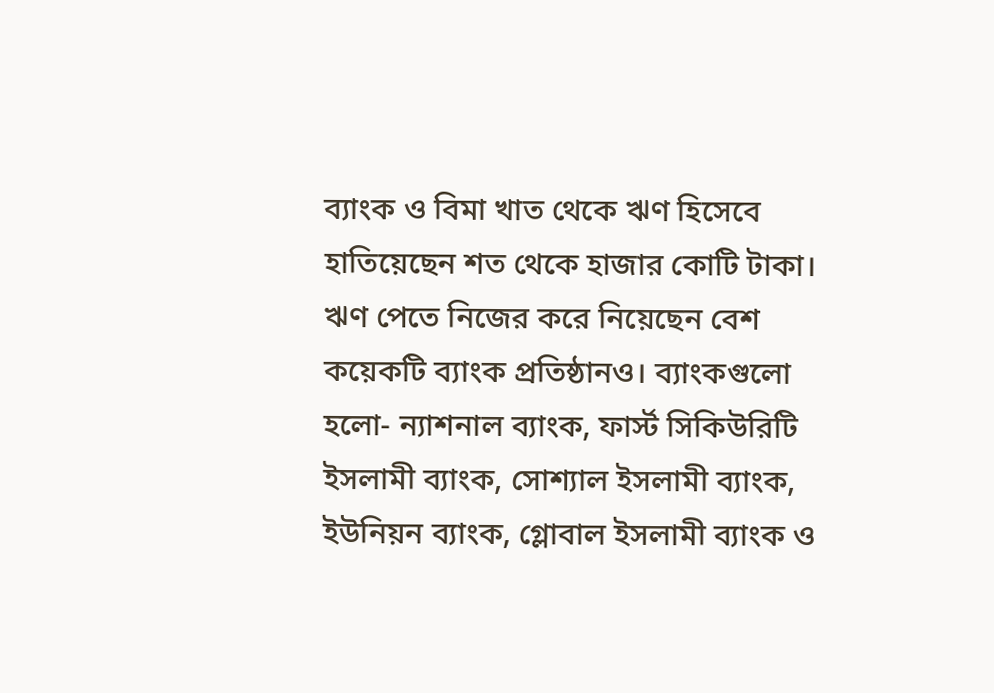ব্যাংক ও বিমা খাত থেকে ঋণ হিসেবে হাতিয়েছেন শত থেকে হাজার কোটি টাকা।
ঋণ পেতে নিজের করে নিয়েছেন বেশ কয়েকটি ব্যাংক প্রতিষ্ঠানও। ব্যাংকগুলো হলো- ন্যাশনাল ব্যাংক, ফার্স্ট সিকিউরিটি ইসলামী ব্যাংক, সোশ্যাল ইসলামী ব্যাংক, ইউনিয়ন ব্যাংক, গ্লোবাল ইসলামী ব্যাংক ও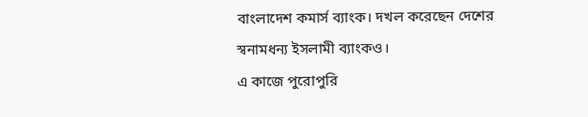বাংলাদেশ কমার্স ব্যাংক। দখল করেছেন দেশের স্বনামধন্য ইসলামী ব্যাংকও।
এ কাজে পুরোপুরি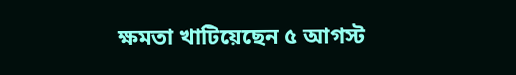ক্ষমতা খাটিয়েছেন ৫ আগস্ট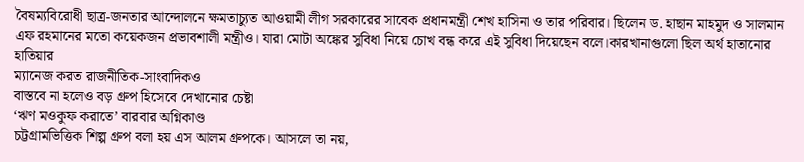বৈষম্যবিরোধী ছাত্র-জনতার আন্দোলনে ক্ষমতাচ্যুত আওয়ামী লীগ সরকারের সাবেক প্রধানমন্ত্রী শেখ হাসিনা ও তার পরিবার। ছিলেন ড. হাছান মাহমুদ ও সালমান এফ রহমানের মতো কয়েকজন প্রভাবশালী মন্ত্রীও। যারা মোটা অঙ্কের সুবিধা নিয়ে চোখ বন্ধ করে এই সুবিধা দিয়েছেন বলে।কারখানাগুলো ছিল অর্থ হাতানোর হাতিয়ার
ম্যানেজ করত রাজনীতিক-সাংবাদিকও
বাস্তবে না হলেও বড় গ্রুপ হিসেবে দেখানোর চেষ্টা
‘ঋণ মওকুফ করাতে’ বারবার অগ্নিকাণ্ড
চট্টগ্রামভিত্তিক শিল্প গ্রুপ বলা হয় এস আলম গ্রুপকে। আসলে তা নয়,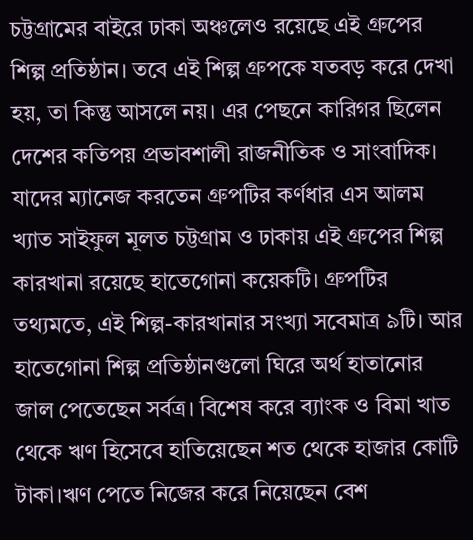চট্টগ্রামের বাইরে ঢাকা অঞ্চলেও রয়েছে এই গ্রুপের শিল্প প্রতিষ্ঠান। তবে এই শিল্প গ্রুপকে যতবড় করে দেখা হয়, তা কিন্তু আসলে নয়। এর পেছনে কারিগর ছিলেন দেশের কতিপয় প্রভাবশালী রাজনীতিক ও সাংবাদিক। যাদের ম্যানেজ করতেন গ্রুপটির কর্ণধার এস আলম খ্যাত সাইফুল মূলত চট্টগ্রাম ও ঢাকায় এই গ্রুপের শিল্প কারখানা রয়েছে হাতেগোনা কয়েকটি। গ্রুপটির তথ্যমতে, এই শিল্প-কারখানার সংখ্যা সবেমাত্র ৯টি। আর হাতেগোনা শিল্প প্রতিষ্ঠানগুলো ঘিরে অর্থ হাতানোর জাল পেতেছেন সর্বত্র। বিশেষ করে ব্যাংক ও বিমা খাত থেকে ঋণ হিসেবে হাতিয়েছেন শত থেকে হাজার কোটি টাকা।ঋণ পেতে নিজের করে নিয়েছেন বেশ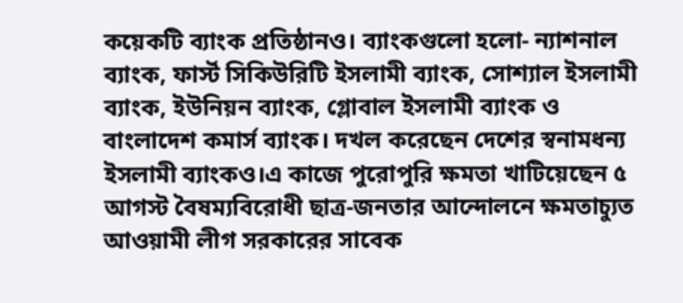কয়েকটি ব্যাংক প্রতিষ্ঠানও। ব্যাংকগুলো হলো- ন্যাশনাল ব্যাংক, ফার্স্ট সিকিউরিটি ইসলামী ব্যাংক, সোশ্যাল ইসলামী ব্যাংক, ইউনিয়ন ব্যাংক, গ্লোবাল ইসলামী ব্যাংক ও বাংলাদেশ কমার্স ব্যাংক। দখল করেছেন দেশের স্বনামধন্য ইসলামী ব্যাংকও।এ কাজে পুরোপুরি ক্ষমতা খাটিয়েছেন ৫ আগস্ট বৈষম্যবিরোধী ছাত্র-জনতার আন্দোলনে ক্ষমতাচ্যুত আওয়ামী লীগ সরকারের সাবেক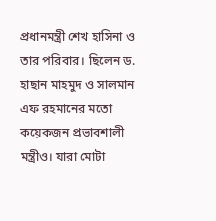প্রধানমন্ত্রী শেখ হাসিনা ও তার পরিবার। ছিলেন ড. হাছান মাহমুদ ও সালমান এফ রহমানের মতো কয়েকজন প্রভাবশালী মন্ত্রীও। যারা মোটা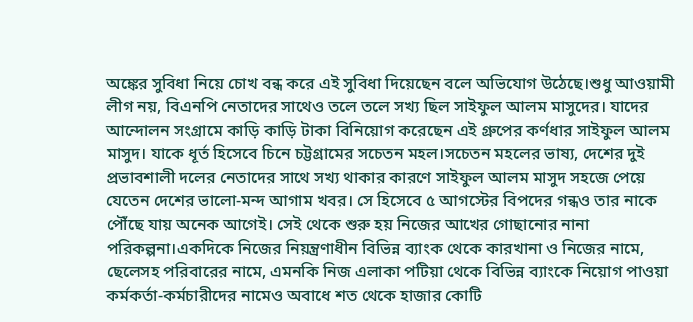অঙ্কের সুবিধা নিয়ে চোখ বন্ধ করে এই সুবিধা দিয়েছেন বলে অভিযোগ উঠেছে।শুধু আওয়ামী লীগ নয়, বিএনপি নেতাদের সাথেও তলে তলে সখ্য ছিল সাইফুল আলম মাসুদের। যাদের আন্দোলন সংগ্রামে কাড়ি কাড়ি টাকা বিনিয়োগ করেছেন এই গ্রুপের কর্ণধার সাইফুল আলম মাসুদ। যাকে ধূর্ত হিসেবে চিনে চট্টগ্রামের সচেতন মহল।সচেতন মহলের ভাষ্য, দেশের দুই প্রভাবশালী দলের নেতাদের সাথে সখ্য থাকার কারণে সাইফুল আলম মাসুদ সহজে পেয়ে যেতেন দেশের ভালো-মন্দ আগাম খবর। সে হিসেবে ৫ আগস্টের বিপদের গন্ধও তার নাকে পৌঁছে যায় অনেক আগেই। সেই থেকে শুরু হয় নিজের আখের গোছানোর নানা পরিকল্পনা।একদিকে নিজের নিয়ন্ত্রণাধীন বিভিন্ন ব্যাংক থেকে কারখানা ও নিজের নামে, ছেলেসহ পরিবারের নামে, এমনকি নিজ এলাকা পটিয়া থেকে বিভিন্ন ব্যাংকে নিয়োগ পাওয়া কর্মকর্তা-কর্মচারীদের নামেও অবাধে শত থেকে হাজার কোটি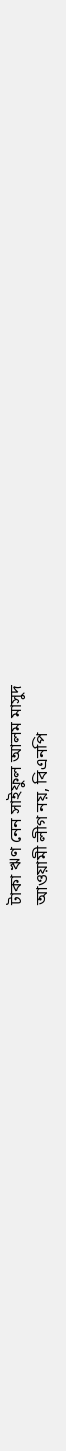টাকা ঋণ নেন সাইফুল আলম মাসুদ
আওয়ামী লীগ নয়, বিএনপি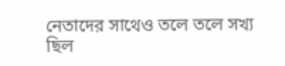নেতাদের সাথেও তলে তলে সখ্য ছিল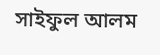সাইফুল আলম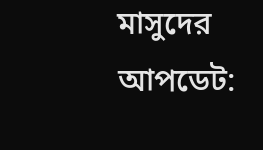মাসুদের
আপডেট: